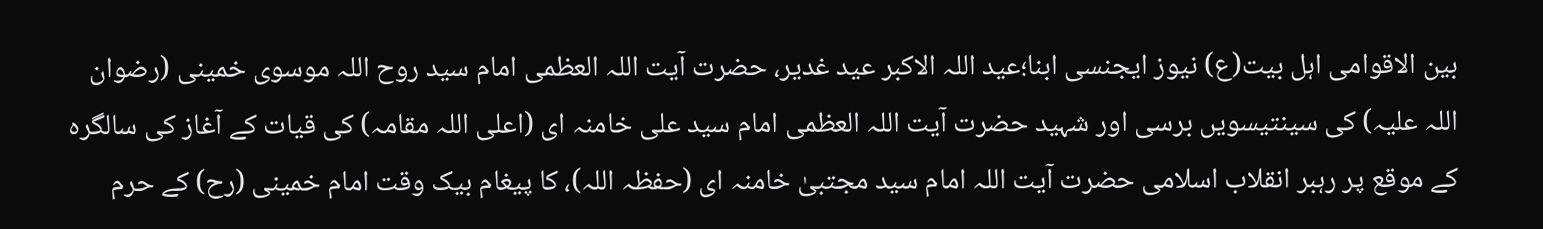بین الاقوامی اہل بیت(ع) نیوز ایجنسی ابنا؛عید اللہ الاکبر عید غدیر، حضرت آیت اللہ العظمی امام سید روح اللہ موسوی خمینی (رضوان اللہ علیہ) کی سینتیسویں برسی اور شہید حضرت آیت اللہ العظمی امام سید علی خامنہ ای (اعلی اللہ مقامہ) کی قیات کے آغاز کی سالگرہ کے موقع پر رہبر انقلاب اسلامی حضرت آیت اللہ امام سید مجتبیٰ خامنہ ای (حفظہ اللہ)، کا پیغام بیک وقت امام خمینی (رح) کے حرم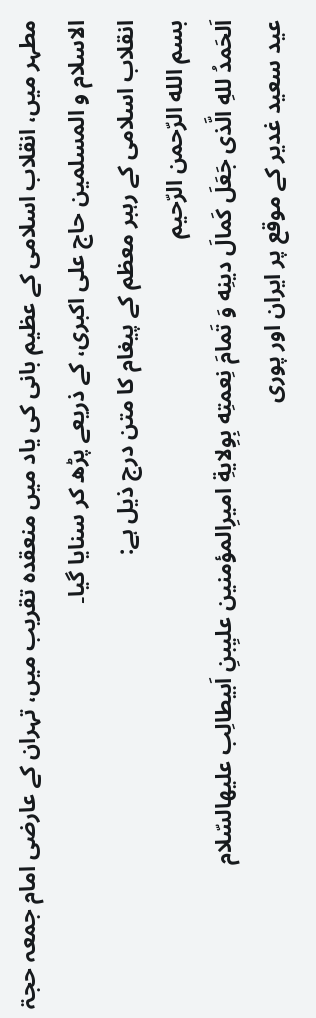مطہر میں، انقلاب اسلامی کے عظیم بانی کی یاد میں منعقدہ تقریب میں، تہران کے عارضی امام جمعہ حجۃ الاسلام و المسلمین حاج علی اکبری، کے ذریعے پڑھ کر سنایا گیا۔
انقلاب اسلامی کے رہبر معظم کے پیغام کا متن درج ذیل ہے:
بسم الله الرّحمن الرّحیم
اَلحَمدُ للهِ الَّذی جَعَلَ کَمالَ دینِه وَ تَمامَ نِعمتِه بِوِلایةِ امیرِالمؤمنین علیِبنِ اَبیطالِب علیهالسّلام
عید سعید غدیر کے موقع پر ایران اور پوری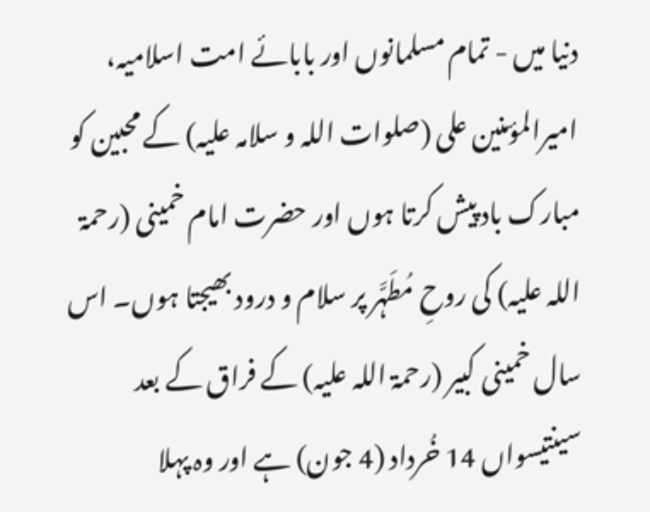دنیا میں - تمام مسلمانوں اور بابائے امت اسلامیہ، امیرالمؤمنین علی (صلوات اللہ و سلامہ علیہ) کے محبین کو مبارک باد پیش کرتا ہوں اور حضرت امام خمینی (رحمۃ اللہ علیہ) کی روحِ مُطَہَّر پر سلام و درود بھیجتا ہوں۔ اس سال خمینی کبیر (رحمۃ اللہ علیہ) کے فراق کے بعد سینتیسواں 14 خُرداد (4 جون) ہے اور وہ پہلا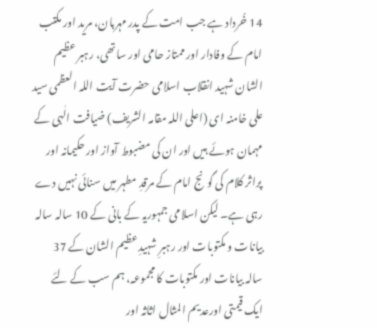14 خُرداد ہے جب امت کے پدر مہربان، مرید اور مکتب امام کے وفادار اور ممتاز حامی اور ساتھی، رہبر عظیم الشان شہید انقلاب اسلامی حضرت آیت اللہ العظمی سید علی خامنہ ای (اعلی اللہ مقامہ الشریف) ضیافت الٰہی کے مہمان ہوئے ہیں اور ان کی مضبوط آواز اور حکیمانہ اور پراثر کلام کی گونج امام کے مرقدِ مطہر میں سنائی نہیں دے رہی ہے۔ لیکن اسلامی جمہوریہ کے بانی کے 10 سالہ سالہ بیانات و مکتوبات اور رہبرِ شہیدِ عظیم الشان کے 37 سالہ بیانات اور مکتوبات کا مجموعہ، ہم سب کے لئے ایک قیمتی اورعدیم المثال اثاثہ اور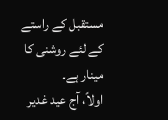مستقبل کے راستے کے لئے روشنی کا مینار ہے۔
اولاً، آج عید غدیر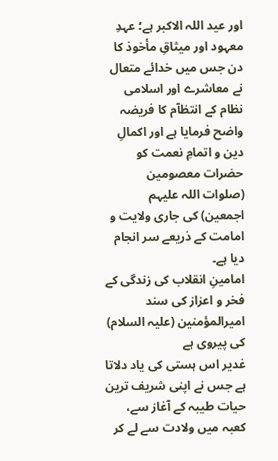اور عید اللہ الاکبر ہے؛ عہدِ معہود اور میثاقِ مأخوذ کا دن جس میں خدائے متعال نے معاشرے اور اسلامی نظام کے انتظآم کا فریضہ واضح فرمایا ہے اور اکمالِ دین و اتمامِ نعمت کو حضرات معصومین (صلوات اللہ علیہم اجمعین) کی جاری ولایت و امامت کے ذریعے سر انجام دیا ہے۔
امامینِ انقلاب کی زندگی کے فخر و اعزاز کی سند امیرالمؤمنین (علیہ السلام) کی پیروی ہے
غدیر اس ہستی کی یاد دلاتا ہے جس نے اپنی شریف ترین حیات طیبہ کے آغاز سے، کعبہ میں ولادت سے لے کر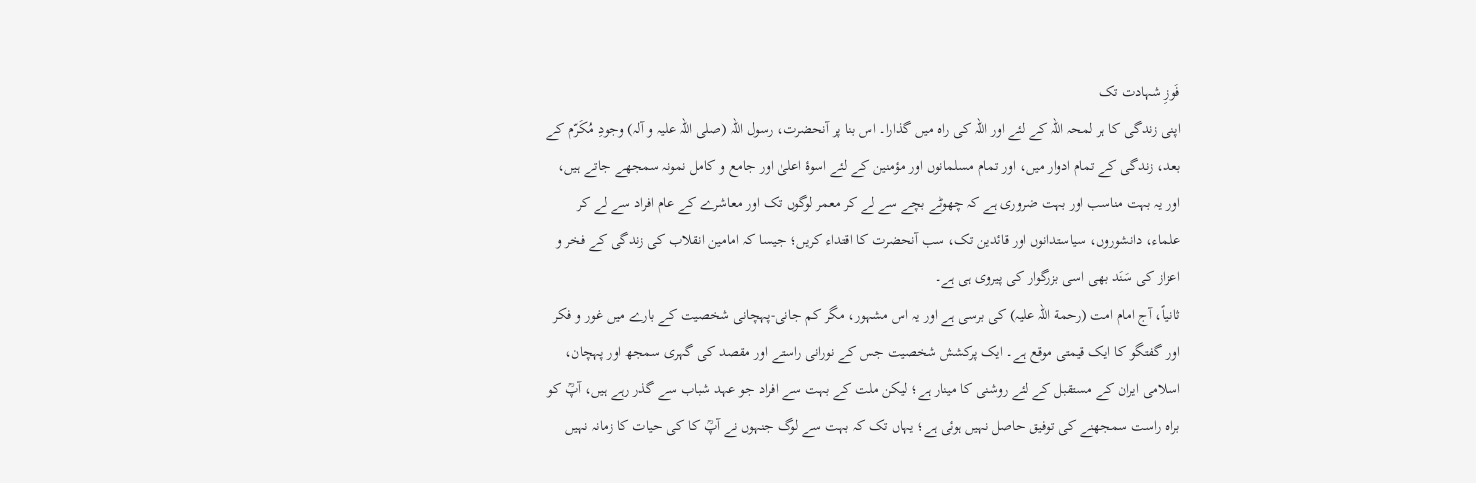فَوزِ شہادت تک
اپنی زندگی کا ہر لمحہ اللہ کے لئے اور اللہ کی راہ میں گذارا۔ اس بنا پر آنحضرت، رسول اللہ (صلی اللہ علیہ و آلہ) وجودِ مُکَرّم کے بعد، زندگی کے تمام ادوار میں، اور تمام مسلمانوں اور مؤمنین کے لئے اسوۂ اعلیٰ اور جامع و کامل نمونہ سمجھے جاتے ہیں، اور یہ بہت مناسب اور بہت ضروری ہے کہ چھوٹے بچے سے لے کر معمر لوگوں تک اور معاشرے کے عام افراد سے لے کر علماء، دانشوروں، سیاستدانوں اور قائدین تک، سب آنحضرت کا اقتداء کریں؛ جیسا کہ امامین انقلاب کی زندگی کے فخر و اعزاز کی سَنَد بھی اسی بزرگوار کی پیروی ہی ہے۔
ثانیاً، آج امام امت (رحمة اللہ علیہ) کی برسی ہے اور یہ اس مشہور، مگر کم جانی-پہچانی شخصیت کے بارے میں غور و فکر اور گفتگو کا ایک قیمتی موقع ہے۔ ایک پرکشش شخصیت جس کے نورانی راستے اور مقصد کی گہری سمجھ اور پہچان، اسلامی ایران کے مستقبل کے لئے روشنی کا مینار ہے؛ لیکن ملت کے بہت سے افراد جو عہد شباب سے گذر رہے ہیں، آپؒ کو براہ راست سمجھنے کی توفیق حاصل نہیں ہوئی ہے؛ یہاں تک کہ بہت سے لوگ جنہوں نے آپؒ کا کی حیات کا زمانہ نہیں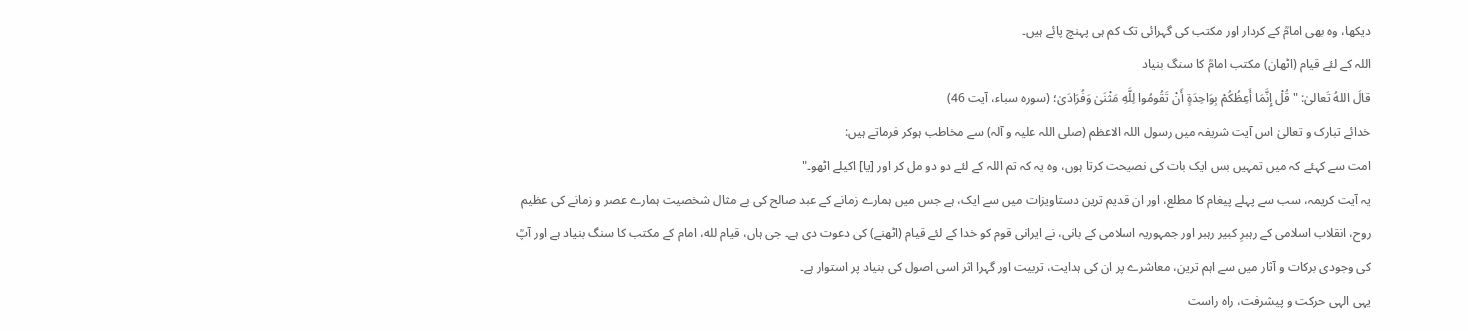دیکھا، وہ بھی امامؒ کے کردار اور مکتب کی گہرائی تک کم ہی پہنچ پائے ہیں۔
اللہ کے لئے قیام (اٹھان) مکتب امامؒ کا سنگ بنیاد
قالَ اللهُ تَعالیٰ: "قُلْ إِنَّمَا أَعِظُكُمْ بِوَاحِدَةٍ أَنْ تَقُومُوا لِلَّهِ مَثْنَىٰ وَفُرَادَىٰ؛ (سورہ سباء، آیت 46)
خدائے تبارک و تعالیٰ اس آیت شریفہ میں رسول اللہ الاعظم (صلی اللہ علیہ و آلہ) سے مخاطب ہوکر فرماتے ہیں:
امت سے کہئے کہ میں تمہیں بس ایک بات کی نصیحت کرتا ہوں، وہ یہ کہ تم اللہ کے لئے دو دو مل کر اور [یا] اکیلے اٹھو۔"
یہ آیت کریمہ، سب سے پہلے پیغام کا مطلع، اور ان قدیم ترین دستاویزات میں سے ایک، ہے جس میں ہمارے زمانے کے عبد صالح کی بے مثال شخصیت ہمارے عصر و زمانے کی عظیم روح، انقلاب اسلامی کے رہبرِ کبیر رہبر اور جمہوریہ اسلامی کے بانی، نے ایرانی قوم کو خدا کے لئے قیام (اٹھنے) کی دعوت دی ہے۔ جی ہاں، قیام لله، امام کے مکتب کا سنگ بنیاد ہے اور آپؒ کی وجودی برکات و آثار میں سے اہم ترین، معاشرے پر ان کی ہدایت، تربیت اور گہرا اثر اسی اصول کی بنیاد پر استوار ہے۔
یہی الہی حرکت و پیشرفت، راہ راست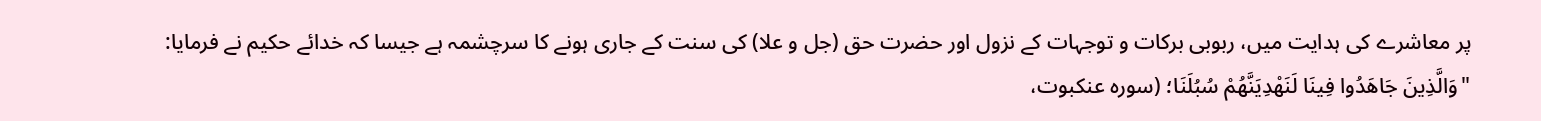پر معاشرے کی ہدایت میں، ربوبی برکات و توجہات کے نزول اور حضرت حق (جل و علا) کی سنت کے جاری ہونے کا سرچشمہ ہے جیسا کہ خدائے حکیم نے فرمایا:
"وَالَّذِينَ جَاهَدُوا فِينَا لَنَهْدِيَنَّهُمْ سُبُلَنَا؛ (سورہ عنکبوت،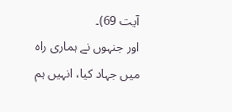آیت 69)۔
اور جنہوں نے ہماری راہ میں جہاد کیا، انہیں ہم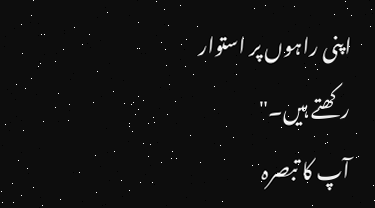اپنی راہوں پر استوار رکھتے ہیں۔"
آپ کا تبصرہ